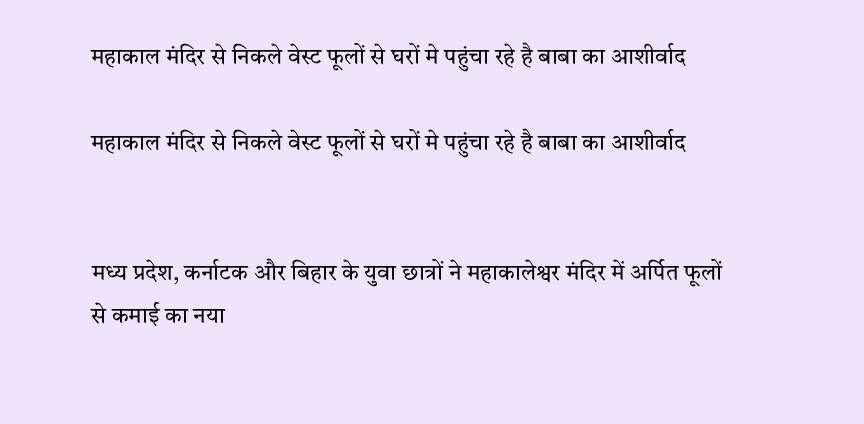महाकाल मंदिर से निकले वेस्ट फूलों से घरों मे पहुंचा रहे है बाबा का आशीर्वाद

महाकाल मंदिर से निकले वेस्ट फूलों से घरों मे पहुंचा रहे है बाबा का आशीर्वाद


मध्य प्रदेश, कर्नाटक और बिहार के युवा छात्रों ने महाकालेश्वर मंदिर में अर्पित फूलों से कमाई का नया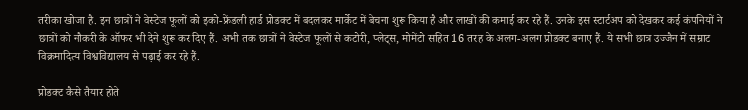तरीका खोजा है. इन छात्रों ने वेस्टेज फूलों को इको-फ्रेंडली हार्ड प्रोडक्ट में बदलकर मार्केट में बेचना शुरू किया है और लाखों की कमाई कर रहे हैं. उनके इस स्टार्टअप को देखकर कई कंपनियों ने छात्रों को नौकरी के ऑफर भी देने शुरू कर दिए हैं. अभी तक छात्रों ने वेस्टेज फूलों से कटोरी, प्लेट्स, मोमेंटो सहित 16 तरह के अलग-अलग प्रोडक्ट बनाए हैं. ये सभी छात्र उज्जैन में सम्राट विक्रमादित्य विश्वविद्यालय से पढ़ाई कर रहे हैं.

प्रोडक्ट कैसे तैयार होते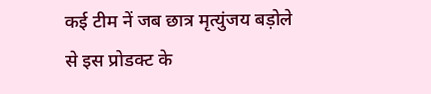कई टीम नें जब छात्र मृत्युंजय बड़ोले से इस प्रोडक्ट के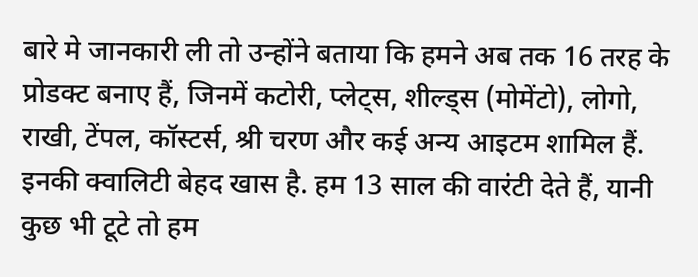बारे मे जानकारी ली तो उन्होंने बताया कि हमने अब तक 16 तरह के प्रोडक्ट बनाए हैं, जिनमें कटोरी, प्लेट्स, शील्ड्स (मोमेंटो), लोगो, राखी, टेंपल, कॉस्टर्स, श्री चरण और कई अन्य आइटम शामिल हैं. इनकी क्वालिटी बेहद खास है. हम 13 साल की वारंटी देते हैं, यानी कुछ भी टूटे तो हम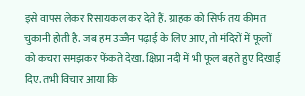इसे वापस लेकर रिसायकल कर देते हैं. ग्राहक को सिर्फ तय कीमत चुकानी होती है. जब हम उज्जैन पढ़ाई के लिए आए, तो मंदिरों में फूलों को कचरा समझकर फेंकते देखा. क्षिप्रा नदी में भी फूल बहते हुए दिखाई दिए. तभी विचार आया कि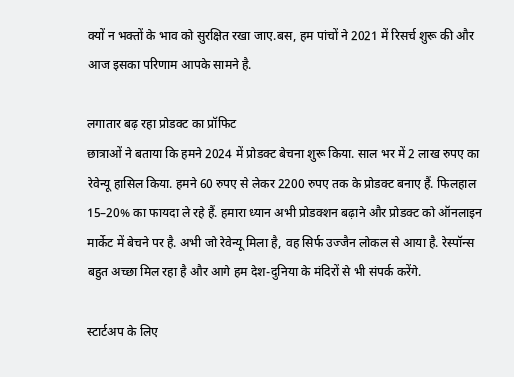क्यों न भक्तों के भाव को सुरक्षित रखा जाए.बस, हम पांचों ने 2021 में रिसर्च शुरू की और आज इसका परिणाम आपके सामने है.

लगातार बढ़ रहा प्रोडक्ट का प्रॉफिट
छात्राओं ने बताया कि हमने 2024 में प्रोडक्ट बेचना शुरू किया. साल भर में 2 लाख रुपए का रेवेन्यू हासिल किया. हमने 60 रुपए से लेकर 2200 रुपए तक के प्रोडक्ट बनाए हैं. फिलहाल 15–20% का फायदा ले रहे हैं. हमारा ध्यान अभी प्रोडक्शन बढ़ाने और प्रोडक्ट को ऑनलाइन मार्केट में बेचने पर है. अभी जो रेवेन्यू मिला है, वह सिर्फ उज्जैन लोकल से आया है. रेस्पॉन्स बहुत अच्छा मिल रहा है और आगे हम देश-दुनिया के मंदिरों से भी संपर्क करेंगे.

स्टार्टअप के लिए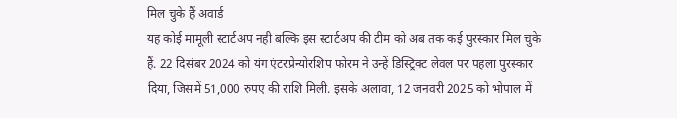मिल चुके हैं अवार्ड
यह कोई मामूली स्टार्टअप नही बल्कि इस स्टार्टअप की टीम को अब तक कई पुरस्कार मिल चुके हैं. 22 दिसंबर 2024 को यंग एंटरप्रेन्योरशिप फोरम ने उन्हें डिस्ट्रिक्ट लेवल पर पहला पुरस्कार दिया, जिसमें 51,000 रुपए की राशि मिली. इसके अलावा, 12 जनवरी 2025 को भोपाल में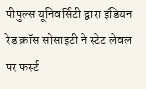पीपुल्स यूनिवर्सिटी द्वारा इंडियन रेड क्रॉस सोसाइटी ने स्टेट लेवल पर फर्स्ट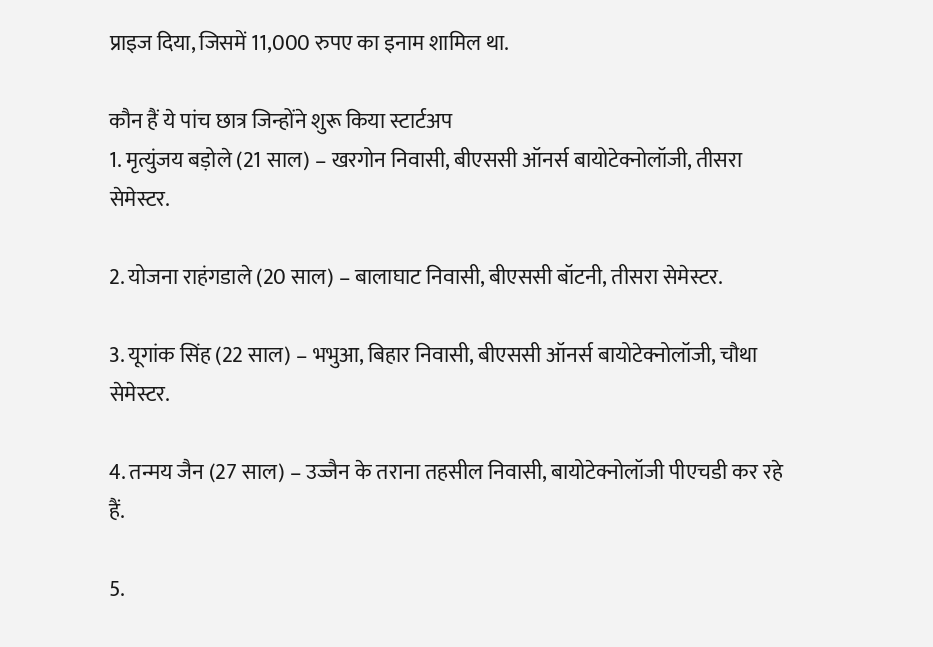प्राइज दिया, जिसमें 11,000 रुपए का इनाम शामिल था.

कौन हैं ये पांच छात्र जिन्होंने शुरू किया स्टार्टअप
1. मृत्युंजय बड़ोले (21 साल) – खरगोन निवासी, बीएससी ऑनर्स बायोटेक्नोलॉजी, तीसरा सेमेस्टर.

2. योजना राहंगडाले (20 साल) – बालाघाट निवासी, बीएससी बॉटनी, तीसरा सेमेस्टर.

3. यूगांक सिंह (22 साल) – भभुआ, बिहार निवासी, बीएससी ऑनर्स बायोटेक्नोलॉजी, चौथा सेमेस्टर.

4. तन्मय जैन (27 साल) – उज्जैन के तराना तहसील निवासी, बायोटेक्नोलॉजी पीएचडी कर रहे हैं.

5.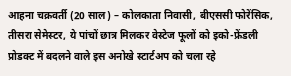आहना चक्रवर्ती (20 साल) – कोलकाता निवासी, बीएससी फोरेंसिक, तीसरा सेमेस्टर, ये पांचों छात्र मिलकर वेस्टेज फूलों को इको-फ्रेंडली प्रोडक्ट में बदलने वाले इस अनोखे स्टार्टअप को चला रहे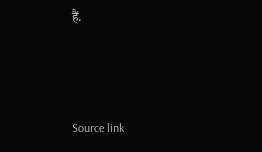हैं.



Source link